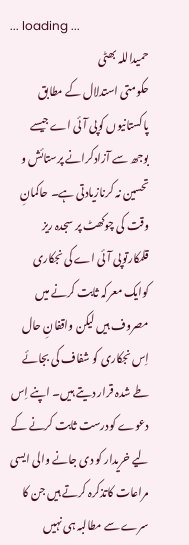... loading ...
حمیداللہ بھٹی
حکومتی استدلال کے مطابق پاکستانیوں کوپی آئی اے جیسے بوجھ سے آزادکرانے پرستائش و تحسین نہ کرنازیادتی ہے۔ حاکمانِ وقت کی چوکھٹ پر سجدہ ریز قلمکارتوپی آئی اے کی نجکاری کوایک معرکہ ثابت کرنے میں مصروف ہیں لیکن واقفانِ حال اِس نجکاری کو شفاف کی بجائے طے شدہ قرار دیتے ہیں۔ اپنے اِس دعوے کودرست ثابت کرنے کے لیے خریدار کو دی جانے والی ایسی مراعات کاتذکرہ کرتے ہیں جن کا سرے سے مطالبہ ہی نہیں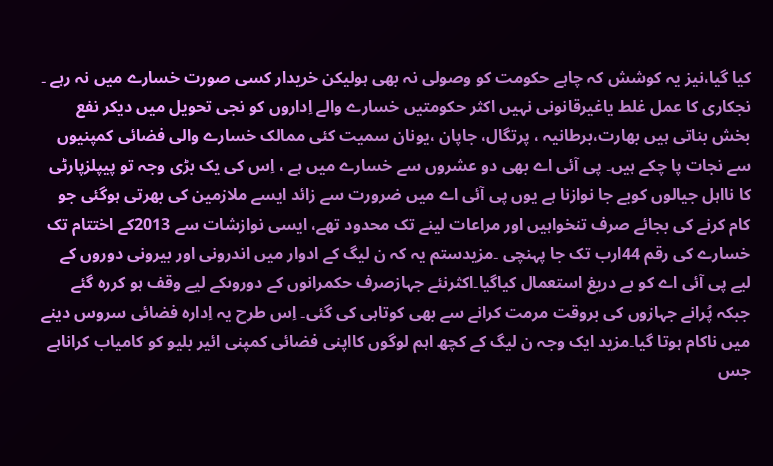کیا گیا،نیز یہ کوشش کہ چاہے حکومت کو وصولی نہ بھی ہولیکن خریدار کسی صورت خسارے میں نہ رہے ۔
نجکاری کا عمل غلط یاغیرقانونی نہیں اکثر حکومتیں خسارے والے اِداروں کو نجی تحویل میں دیکر نفع بخش بناتی ہیں بھارت،برطانیہ ، پرتگال، جاپان ،یونان سمیت کئی ممالک خسارے والی فضائی کمپنیوں سے نجات پا چکے ہیں۔ پی آئی اے بھی دو عشروں سے خسارے میں ہے ، اِس کی یک بڑی وجہ تو پیپلزپارٹی کا نااہل جیالوں کوبے جا نوازنا ہے یوں پی آئی اے میں ضرورت سے زائد ایسے ملازمین کی بھرتی ہوگئی جو کام کرنے کی بجائے صرف تنخواہیں اور مراعات لینے تک محدود تھے، ایسی نوازشات سے 2013کے اختتام تک خسارے کی رقم 44ارب تک جا پہنچی ۔مزیدستم یہ کہ ن لیگ کے ادوار میں اندرونی اور بیرونی دوروں کے لیے پی آئی اے کو بے دریغ استعمال کیاگیا۔اکثرنئے جہازصرف حکمرانوں کے دوروںکے لیے وقف ہو کررہ گئے جبکہ پُرانے جہازوں کی بروقت مرمت کرانے سے بھی کوتاہی کی گئی۔ اِس طرح یہ اِدارہ فضائی سروس دینے میں ناکام ہوتا گیا۔مزید ایک وجہ ن لیگ کے کچھ اہم لوگوں کااپنی فضائی کمپنی ائیر بلیو کو کامیاب کراناہے جس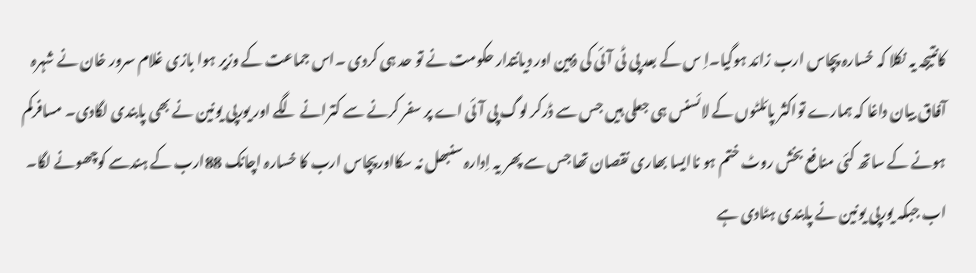کانتیجہ یہ نکلا کہ خسارہ پچاس ارب زائد ہوگیا۔اِ س کے بعد پی ٹی آئی کی ذہین اور دیانتدار حکومت نے تو حد ہی کردی ۔اس جماعت کے وزیر ہوا بازی غلام سرور خان نے شہرہ آفاق بیان داغا کہ ہمارے تواکثر پائلٹوں کے لائسنس ہی جعلی ہیں جس سے ڈرکر لوگ پی آئی اے پر سفر کرنے سے کترانے لگے اور یورپی یونین نے بھی پابندی لگادی۔ مسافرکم ہونے کے ساتھ کئی منافع بخش روٹ ختم ہو ناایسا بھاری نقصان تھا جس سے پھر یہ اِدارہ سنبھل نہ سکااورپچاس ارب کا خسارہ اچانک 88ارب کے ہندسے کوچھونے لگا۔
اب جبکہ یورپی یونین نے پابندی ہٹادی ہے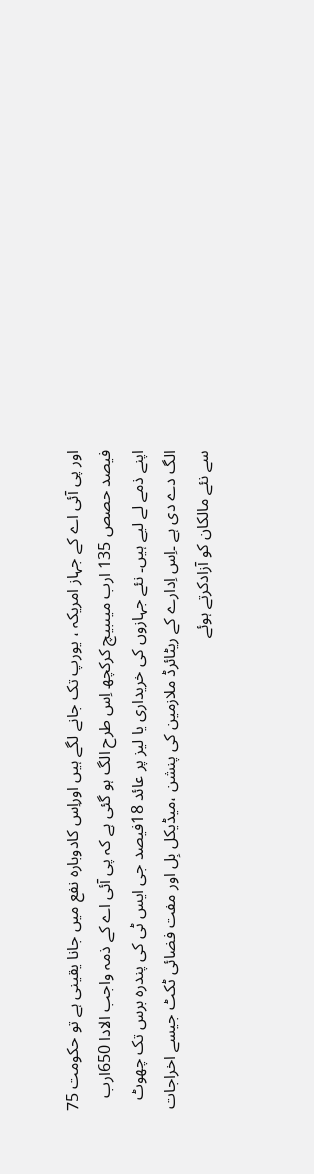اور پی آئی اے کے جہاز امریکہ ، یورپ تک جانے لگے ہیں اوراِس کادوبارہ نفع میں جانا یقینی ہے تو حکومت 75 فیصد حصص 135 ارب میںبیچ کرکچھ اِس طرح الگ ہو گئی ہے کہ پی آئی اے کے ذمہ واجب الادا 650ارب اپنے ذمے لے لیے ہیں۔ نئے جہازوں کی خریداری یا لیز پر عائد 18فیصد جی ایس ٹی کی پندرہ برس تک چھوٹ الگ دے دی ہے ۔اِس اِدارے کے ریٹائرڈ ملازمین کی پنشن ،میڈیکل بِل اور مفت فضائی ٹکٹ جیسے اخراجات سے نئے مالکان کو آزادکرتے ہوئے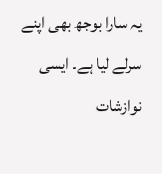یہ سارا بوجھ بھی اپنے سرلے لیا ہے۔ ایسی نوازشات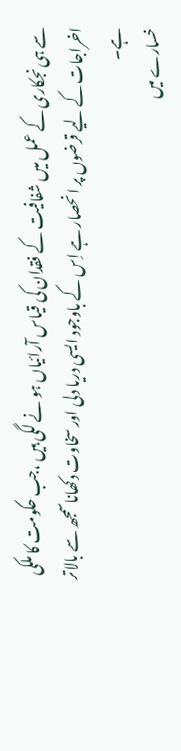سے ہی نجکاری کے عمل میں شفافیت کے فقدان کی قیاس آرائیاں ہو نے لگی ہیں ،جب حکومت کا ملکی اخراجات کے لیے قرضوں پر انحصار ہے اِس کے باوجود ایسی دریا دلی اور سخاوت دکھاناسمجھ سے بالاتر ہے۔
خسارے میں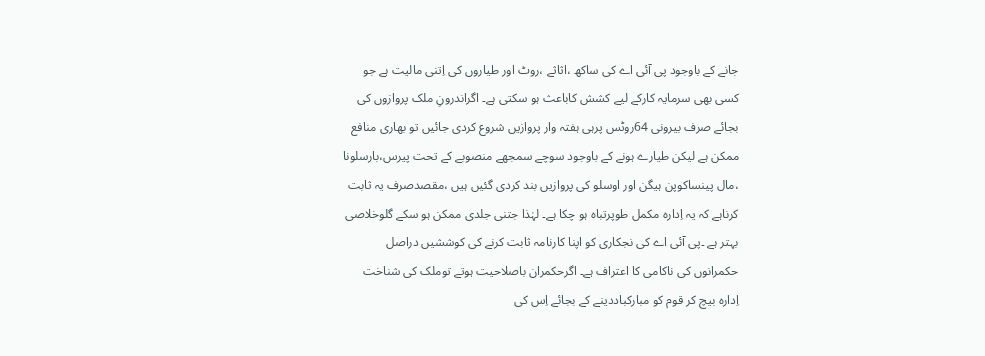جانے کے باوجود پی آئی اے کی ساکھ ،اثاثے ،روٹ اور طیاروں کی اِتنی مالیت ہے جو کسی بھی سرمایہ کارکے لیے کشش کاباعث ہو سکتی ہے۔ اگراندرونِ ملک پروازوں کی بجائے صرف بیرونی 64روٹس پرہی ہفتہ وار پروازیں شروع کردی جائیں تو بھاری منافع ممکن ہے لیکن طیارے ہونے کے باوجود سوچے سمجھے منصوبے کے تحت پیرس،بارسلونا ،مال پینساکوپن ہیگن اور اوسلو کی پروازیں بند کردی گئیں ہیں ،مقصدصرف یہ ثابت کرناہے کہ یہ اِدارہ مکمل طوپرتباہ ہو چکا ہے۔ لہٰذا جتنی جلدی ممکن ہو سکے گلوخلاصی بہتر ہے ۔پی آئی اے کی نجکاری کو اپنا کارنامہ ثابت کرنے کی کوششیں دراصل حکمرانوں کی ناکامی کا اعتراف ہے۔ اگرحکمران باصلاحیت ہوتے توملک کی شناخت اِدارہ بیچ کر قوم کو مبارکباددینے کے بجائے اِس کی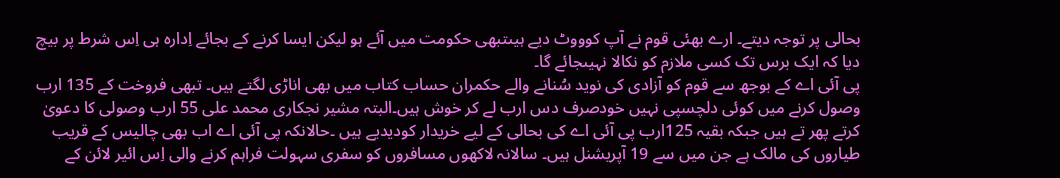بحالی پر توجہ دیتے۔ ارے بھئی قوم نے آپ کوووٹ دیے ہیںتبھی حکومت میں آئے ہو لیکن ایسا کرنے کے بجائے اِدارہ ہی اِس شرط پر بیچ دیا کہ ایک برس تک کسی ملازم کو نکالا نہیںجائے گا۔
پی آئی اے کے بوجھ سے قوم کو آزادی کی نوید سُنانے والے حکمران حساب کتاب میں بھی اناڑی لگتے ہیں۔ تبھی فروخت کے 135 ارب وصول کرنے میں کوئی دلچسپی نہیں خودصرف دس ارب لے کر خوش ہیں۔البتہ مشیر نجکاری محمد علی 55 ارب وصولی کا دعویٰ کرتے پھر تے ہیں جبکہ بقیہ 125ارب پی آئی اے کی بحالی کے لیے خریدار کودیدیے ہیں ۔حالانکہ پی آئی اے اب بھی چالیس کے قریب طیاروں کی مالک ہے جن میں سے 19 آپریشنل ہیں۔ سالانہ لاکھوں مسافروں کو سفری سہولت فراہم کرنے والی اِس ائیر لائن کے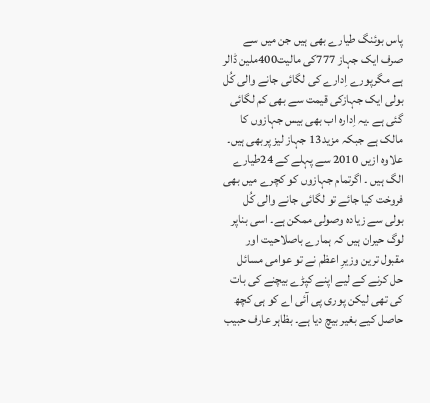پاس بوئنگ طیارے بھی ہیں جن میں سے صرف ایک جہاز 777کی مالیت400ملین ڈالر ہے مگرپورے اِدارے کی لگائی جانے والی کُل بولی ایک جہازکی قیمت سے بھی کم لگائی گئی ہے ۔یہ اِدارہ اب بھی بیس جہازوں کا مالک ہے جبکہ مزید13 جہاز لیز پربھی ہیں۔ علاوہ ازیں 2010 سے پہلے کے 24طیارے الگ ہیں ۔ اگرتمام جہازوں کو کچرے میں بھی فروخت کیا جائے تو لگائی جانے والی کُل بولی سے زیادہ وصولی ممکن ہے۔ اسی بناپر لوگ حیران ہیں کہ ہمارے باصلاحیت اور مقبول ترین وزیرِ اعظم نے تو عوامی مسائل حل کرنے کے لیے اپنے کپڑے بیچنے کی بات کی تھی لیکن پوری پی آئی اے کو ہی کچھ حاصل کیے بغیر بیچ دیا ہے۔ بظاہر عارف حبیب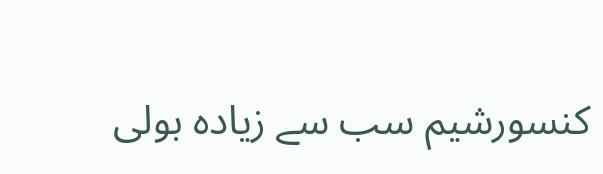کنسورشیم سب سے زیادہ بولی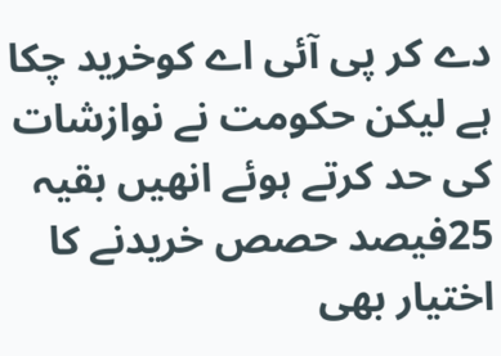دے کر پی آئی اے کوخرید چکا ہے لیکن حکومت نے نوازشات کی حد کرتے ہوئے انھیں بقیہ 25فیصد حصص خریدنے کا اختیار بھی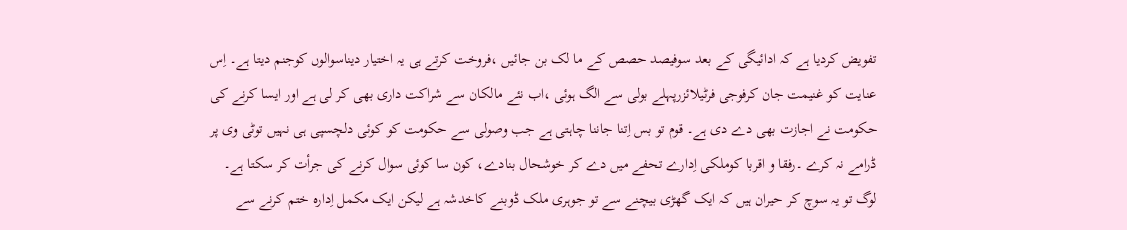تفویض کردیا ہے کہ ادائیگی کے بعد سوفیصد حصص کے ما لک بن جائیں ،فروخت کرتے ہی یہ اختیار دیناسوالوں کوجنم دیتا ہے۔ اِس عنایت کو غنیمت جان کرفوجی فرٹیلائزرپہلے بولی سے الگ ہوئی ،اب نئے مالکان سے شراکت داری بھی کر لی ہے اور ایسا کرنے کی حکومت نے اجازت بھی دے دی ہے۔ قوم تو بس اِتنا جاننا چاہتی ہے جب وصولی سے حکومت کو کوئی دلچسپی ہی نہیں توٹی وی پر ڈرامے نہ کرے ۔رفقا و اقربا کوملکی اِدارے تحفے میں دے کر خوشحال بنادے، کون سا کوئی سوال کرنے کی جرأت کر سکتا ہے۔ لوگ تو یہ سوچ کر حیران ہیں کہ ایک گھڑی بیچنے سے تو جوہری ملک ڈوبنے کاخدشہ ہے لیکن ایک مکمل اِدارہ ختم کرنے سے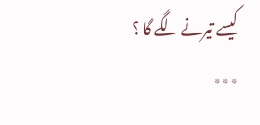کیسے تیرنے لگے گا ؟
٭٭٭